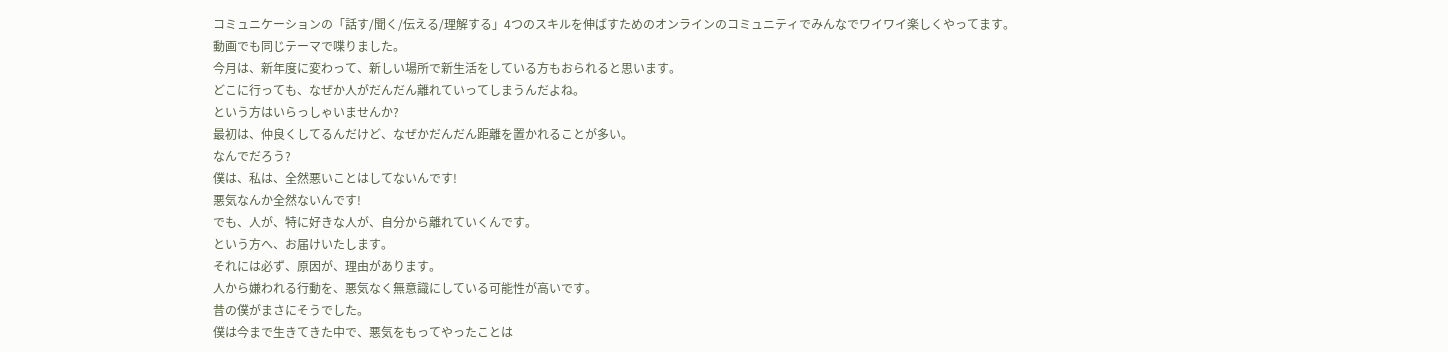コミュニケーションの「話す/聞く/伝える/理解する」4つのスキルを伸ばすためのオンラインのコミュニティでみんなでワイワイ楽しくやってます。
動画でも同じテーマで喋りました。
今月は、新年度に変わって、新しい場所で新生活をしている方もおられると思います。
どこに行っても、なぜか人がだんだん離れていってしまうんだよね。
という方はいらっしゃいませんか?
最初は、仲良くしてるんだけど、なぜかだんだん距離を置かれることが多い。
なんでだろう?
僕は、私は、全然悪いことはしてないんです!
悪気なんか全然ないんです!
でも、人が、特に好きな人が、自分から離れていくんです。
という方へ、お届けいたします。
それには必ず、原因が、理由があります。
人から嫌われる行動を、悪気なく無意識にしている可能性が高いです。
昔の僕がまさにそうでした。
僕は今まで生きてきた中で、悪気をもってやったことは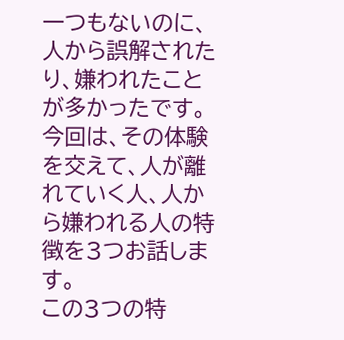一つもないのに、人から誤解されたり、嫌われたことが多かったです。
今回は、その体験を交えて、人が離れていく人、人から嫌われる人の特徴を3つお話します。
この3つの特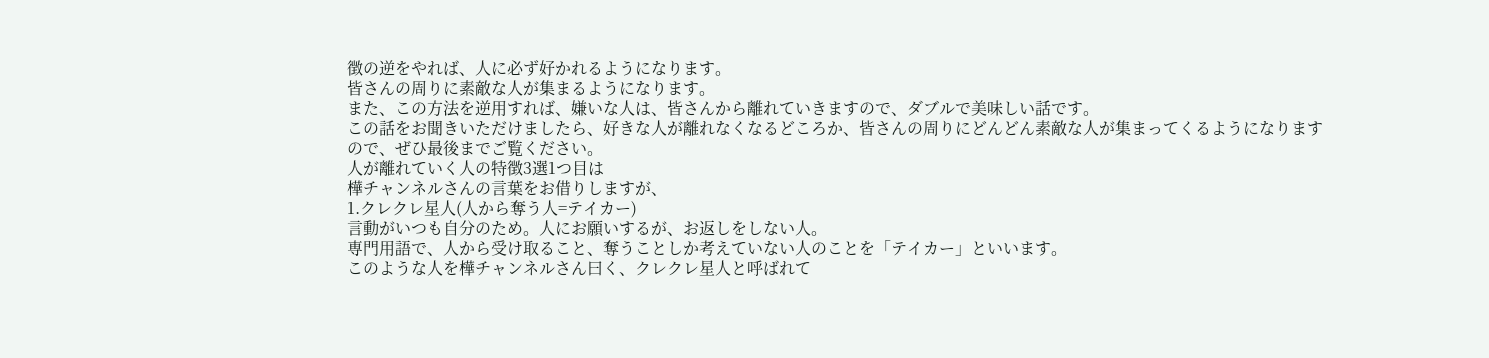徴の逆をやれば、人に必ず好かれるようになります。
皆さんの周りに素敵な人が集まるようになります。
また、この方法を逆用すれば、嫌いな人は、皆さんから離れていきますので、ダブルで美味しい話です。
この話をお聞きいただけましたら、好きな人が離れなくなるどころか、皆さんの周りにどんどん素敵な人が集まってくるようになりますので、ぜひ最後までご覧ください。
人が離れていく人の特徴3選1つ目は
樺チャンネルさんの言葉をお借りしますが、
1.クレクレ星人(人から奪う人=テイカー)
言動がいつも自分のため。人にお願いするが、お返しをしない人。
専門用語で、人から受け取ること、奪うことしか考えていない人のことを「テイカー」といいます。
このような人を樺チャンネルさん曰く、クレクレ星人と呼ばれて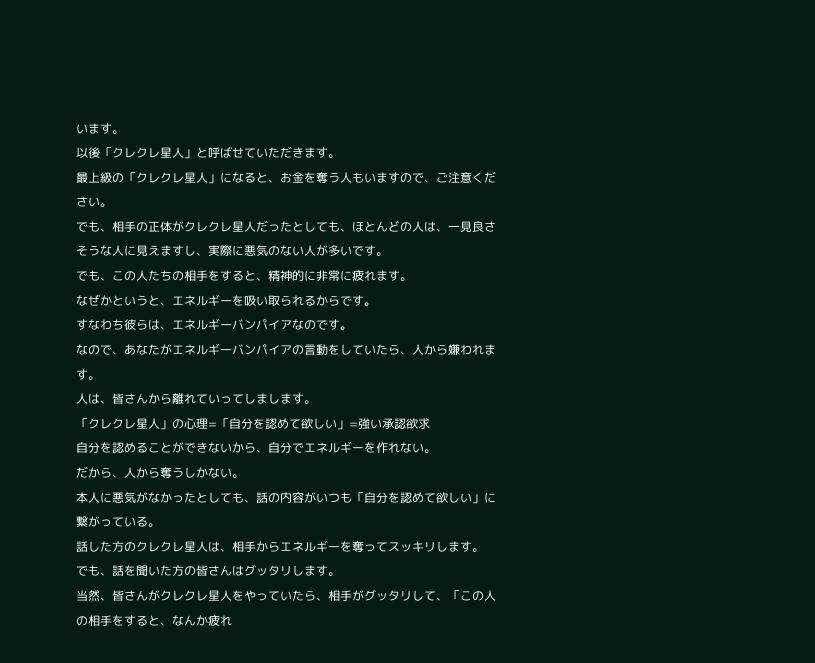います。
以後「クレクレ星人」と呼ばせていただきます。
最上級の「クレクレ星人」になると、お金を奪う人もいますので、ご注意ください。
でも、相手の正体がクレクレ星人だったとしても、ほとんどの人は、一見良さそうな人に見えますし、実際に悪気のない人が多いです。
でも、この人たちの相手をすると、精神的に非常に疲れます。
なぜかというと、エネルギーを吸い取られるからです。
すなわち彼らは、エネルギーバンパイアなのです。
なので、あなたがエネルギーバンパイアの言動をしていたら、人から嫌われます。
人は、皆さんから離れていってしまします。
「クレクレ星人」の心理=「自分を認めて欲しい」=強い承認欲求
自分を認めることができないから、自分でエネルギーを作れない。
だから、人から奪うしかない。
本人に悪気がなかったとしても、話の内容がいつも「自分を認めて欲しい」に繋がっている。
話した方のクレクレ星人は、相手からエネルギーを奪ってスッキリします。
でも、話を聞いた方の皆さんはグッタリします。
当然、皆さんがクレクレ星人をやっていたら、相手がグッタリして、「この人の相手をすると、なんか疲れ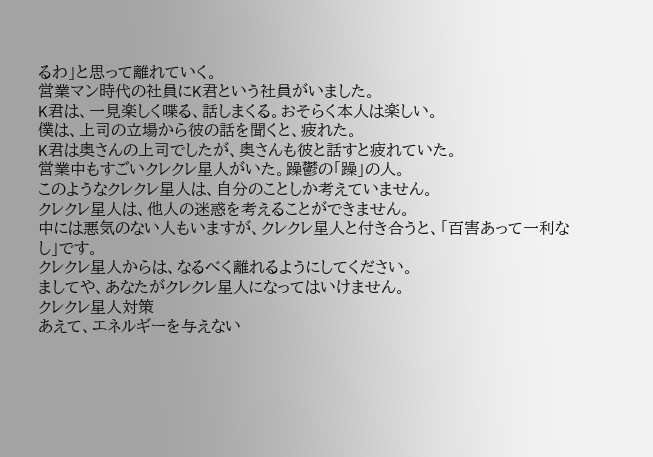るわ」と思って離れていく。
営業マン時代の社員にK君という社員がいました。
K君は、一見楽しく喋る、話しまくる。おそらく本人は楽しい。
僕は、上司の立場から彼の話を聞くと、疲れた。
K君は奥さんの上司でしたが、奥さんも彼と話すと疲れていた。
営業中もすごいクレクレ星人がいた。躁鬱の「躁」の人。
このようなクレクレ星人は、自分のことしか考えていません。
クレクレ星人は、他人の迷惑を考えることができません。
中には悪気のない人もいますが、クレクレ星人と付き合うと、「百害あって一利なし」です。
クレクレ星人からは、なるべく離れるようにしてください。
ましてや、あなたがクレクレ星人になってはいけません。
クレクレ星人対策
あえて、エネルギーを与えない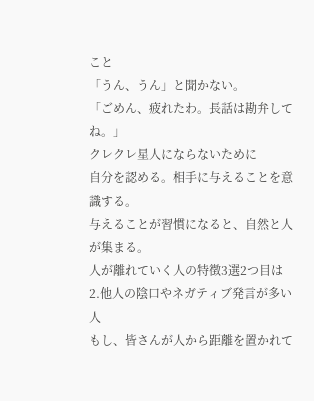こと
「うん、うん」と聞かない。
「ごめん、疲れたわ。長話は勘弁してね。」
クレクレ星人にならないために
自分を認める。相手に与えることを意識する。
与えることが習慣になると、自然と人が集まる。
人が離れていく人の特徴3選2つ目は
2.他人の陰口やネガティブ発言が多い人
もし、皆さんが人から距離を置かれて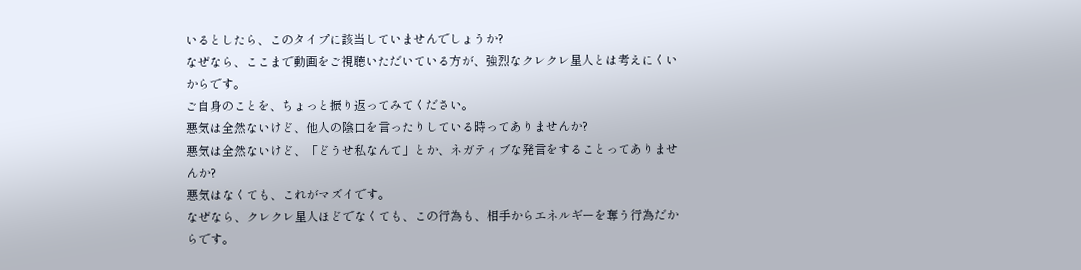いるとしたら、このタイプに該当していませんでしょうか?
なぜなら、ここまで動画をご視聴いただいている方が、強烈なクレクレ星人とは考えにくいからです。
ご自身のことを、ちょっと振り返ってみてください。
悪気は全然ないけど、他人の陰口を言ったりしている時ってありませんか?
悪気は全然ないけど、「どうせ私なんて」とか、ネガティブな発言をすることってありませんか?
悪気はなくても、これがマズイです。
なぜなら、クレクレ星人ほどでなくても、この行為も、相手からエネルギーを奪う行為だからです。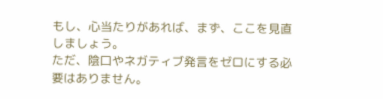もし、心当たりがあれば、まず、ここを見直しましょう。
ただ、陰口やネガティブ発言をゼロにする必要はありません。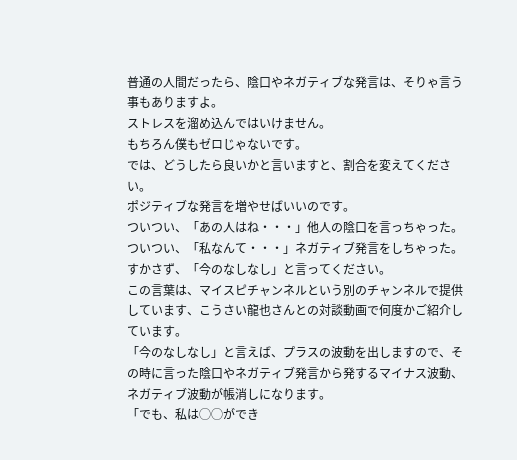普通の人間だったら、陰口やネガティブな発言は、そりゃ言う事もありますよ。
ストレスを溜め込んではいけません。
もちろん僕もゼロじゃないです。
では、どうしたら良いかと言いますと、割合を変えてください。
ポジティブな発言を増やせばいいのです。
ついつい、「あの人はね・・・」他人の陰口を言っちゃった。
ついつい、「私なんて・・・」ネガティブ発言をしちゃった。
すかさず、「今のなしなし」と言ってください。
この言葉は、マイスピチャンネルという別のチャンネルで提供しています、こうさい龍也さんとの対談動画で何度かご紹介しています。
「今のなしなし」と言えば、プラスの波動を出しますので、その時に言った陰口やネガティブ発言から発するマイナス波動、ネガティブ波動が帳消しになります。
「でも、私は◯◯ができ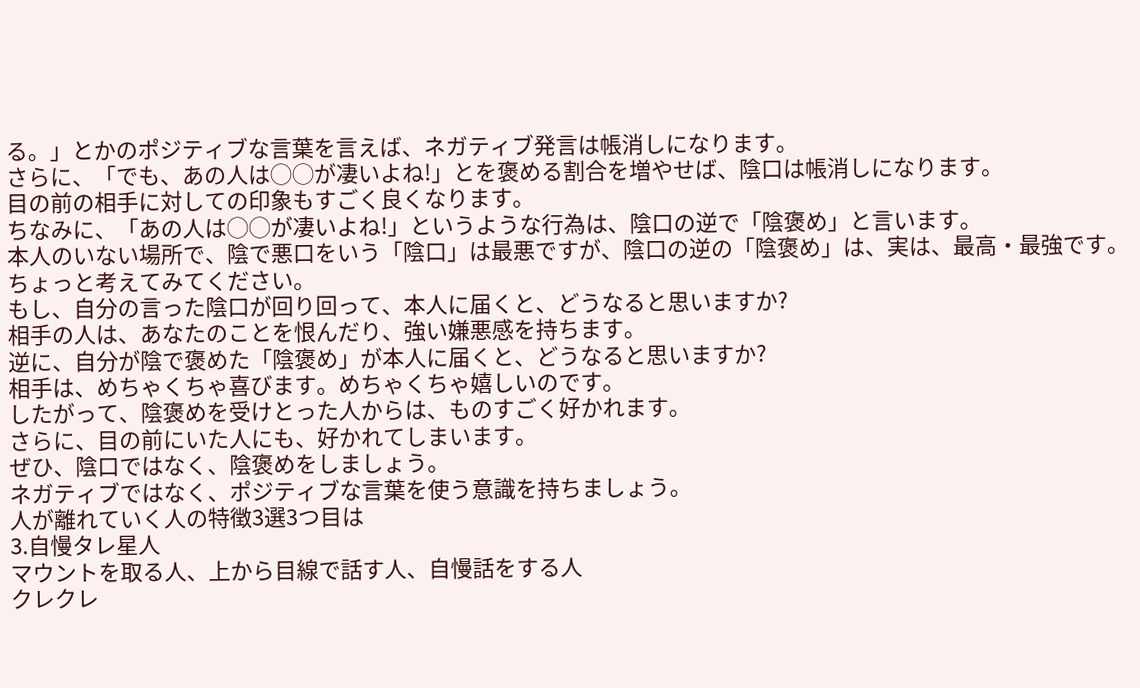る。」とかのポジティブな言葉を言えば、ネガティブ発言は帳消しになります。
さらに、「でも、あの人は◯◯が凄いよね!」とを褒める割合を増やせば、陰口は帳消しになります。
目の前の相手に対しての印象もすごく良くなります。
ちなみに、「あの人は◯◯が凄いよね!」というような行為は、陰口の逆で「陰褒め」と言います。
本人のいない場所で、陰で悪口をいう「陰口」は最悪ですが、陰口の逆の「陰褒め」は、実は、最高・最強です。
ちょっと考えてみてください。
もし、自分の言った陰口が回り回って、本人に届くと、どうなると思いますか?
相手の人は、あなたのことを恨んだり、強い嫌悪感を持ちます。
逆に、自分が陰で褒めた「陰褒め」が本人に届くと、どうなると思いますか?
相手は、めちゃくちゃ喜びます。めちゃくちゃ嬉しいのです。
したがって、陰褒めを受けとった人からは、ものすごく好かれます。
さらに、目の前にいた人にも、好かれてしまいます。
ぜひ、陰口ではなく、陰褒めをしましょう。
ネガティブではなく、ポジティブな言葉を使う意識を持ちましょう。
人が離れていく人の特徴3選3つ目は
3.自慢タレ星人
マウントを取る人、上から目線で話す人、自慢話をする人
クレクレ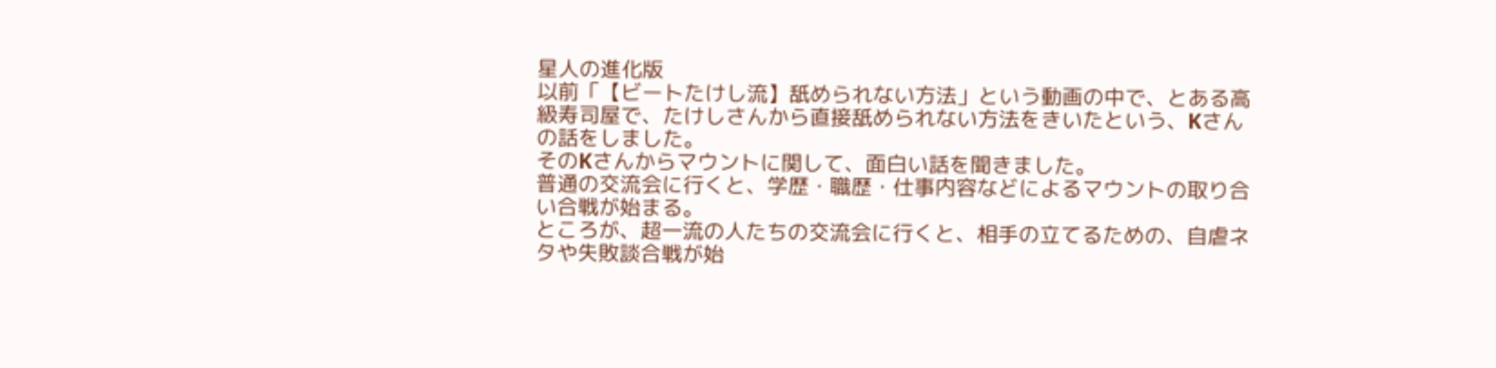星人の進化版
以前「【ビートたけし流】舐められない方法」という動画の中で、とある高級寿司屋で、たけしさんから直接舐められない方法をきいたという、Kさんの話をしました。
そのKさんからマウントに関して、面白い話を聞きました。
普通の交流会に行くと、学歴・職歴・仕事内容などによるマウントの取り合い合戦が始まる。
ところが、超一流の人たちの交流会に行くと、相手の立てるための、自虐ネタや失敗談合戦が始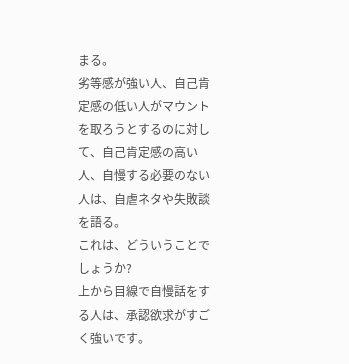まる。
劣等感が強い人、自己肯定感の低い人がマウントを取ろうとするのに対して、自己肯定感の高い人、自慢する必要のない人は、自虐ネタや失敗談を語る。
これは、どういうことでしょうか?
上から目線で自慢話をする人は、承認欲求がすごく強いです。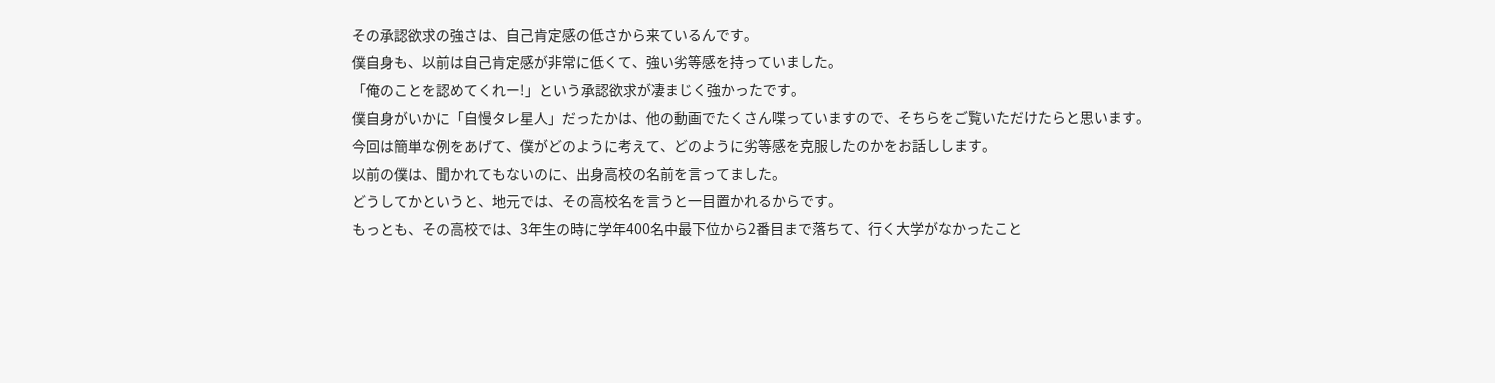その承認欲求の強さは、自己肯定感の低さから来ているんです。
僕自身も、以前は自己肯定感が非常に低くて、強い劣等感を持っていました。
「俺のことを認めてくれー!」という承認欲求が凄まじく強かったです。
僕自身がいかに「自慢タレ星人」だったかは、他の動画でたくさん喋っていますので、そちらをご覧いただけたらと思います。
今回は簡単な例をあげて、僕がどのように考えて、どのように劣等感を克服したのかをお話しします。
以前の僕は、聞かれてもないのに、出身高校の名前を言ってました。
どうしてかというと、地元では、その高校名を言うと一目置かれるからです。
もっとも、その高校では、3年生の時に学年400名中最下位から2番目まで落ちて、行く大学がなかったこと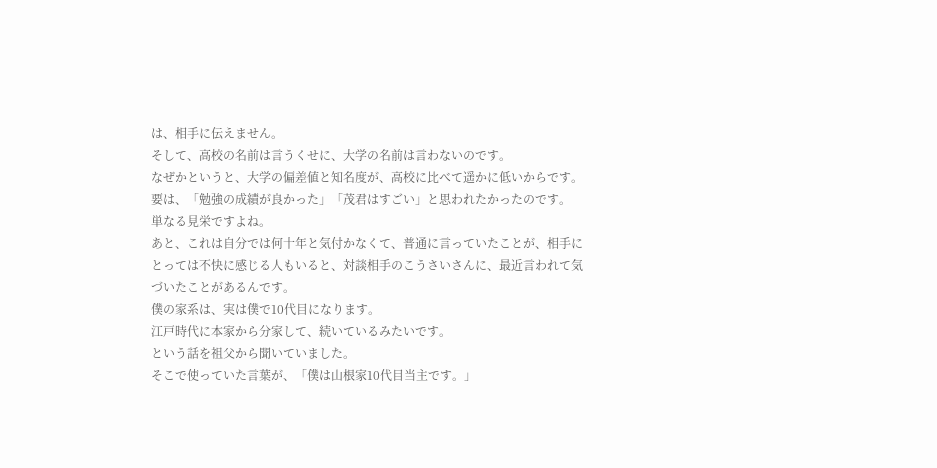は、相手に伝えません。
そして、高校の名前は言うくせに、大学の名前は言わないのです。
なぜかというと、大学の偏差値と知名度が、高校に比べて遥かに低いからです。
要は、「勉強の成績が良かった」「茂君はすごい」と思われたかったのです。
単なる見栄ですよね。
あと、これは自分では何十年と気付かなくて、普通に言っていたことが、相手にとっては不快に感じる人もいると、対談相手のこうさいさんに、最近言われて気づいたことがあるんです。
僕の家系は、実は僕で10代目になります。
江戸時代に本家から分家して、続いているみたいです。
という話を祖父から聞いていました。
そこで使っていた言葉が、「僕は山根家10代目当主です。」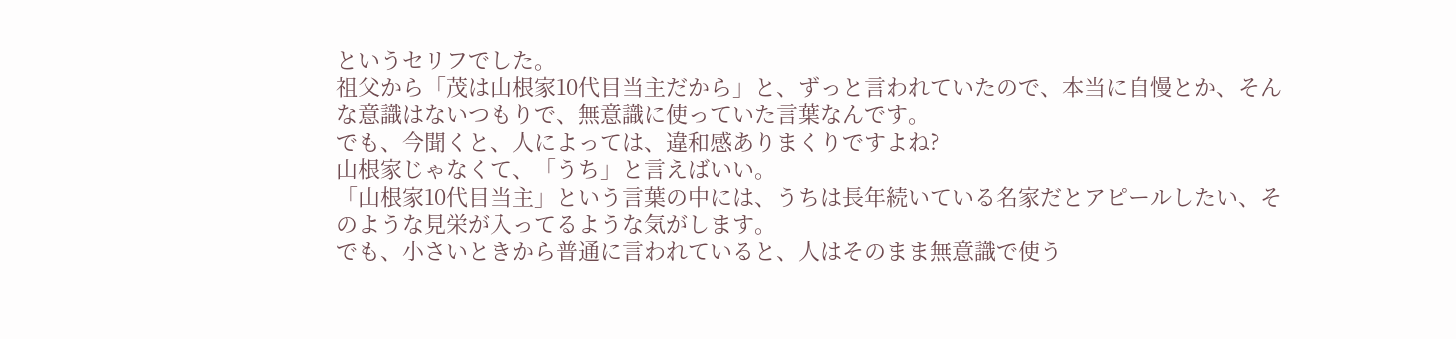というセリフでした。
祖父から「茂は山根家10代目当主だから」と、ずっと言われていたので、本当に自慢とか、そんな意識はないつもりで、無意識に使っていた言葉なんです。
でも、今聞くと、人によっては、違和感ありまくりですよね?
山根家じゃなくて、「うち」と言えばいい。
「山根家10代目当主」という言葉の中には、うちは長年続いている名家だとアピールしたい、そのような見栄が入ってるような気がします。
でも、小さいときから普通に言われていると、人はそのまま無意識で使う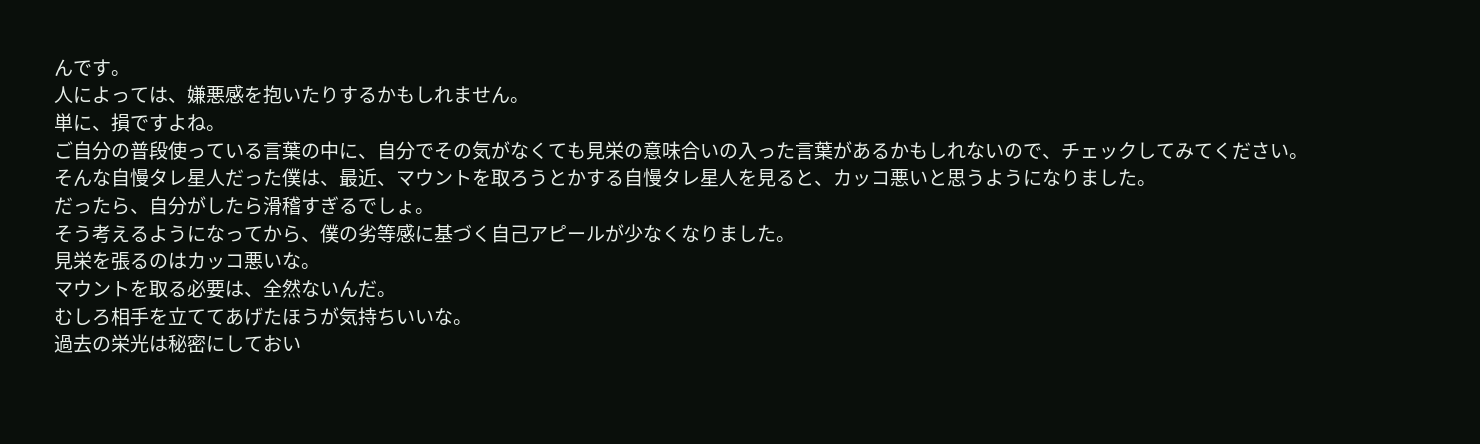んです。
人によっては、嫌悪感を抱いたりするかもしれません。
単に、損ですよね。
ご自分の普段使っている言葉の中に、自分でその気がなくても見栄の意味合いの入った言葉があるかもしれないので、チェックしてみてください。
そんな自慢タレ星人だった僕は、最近、マウントを取ろうとかする自慢タレ星人を見ると、カッコ悪いと思うようになりました。
だったら、自分がしたら滑稽すぎるでしょ。
そう考えるようになってから、僕の劣等感に基づく自己アピールが少なくなりました。
見栄を張るのはカッコ悪いな。
マウントを取る必要は、全然ないんだ。
むしろ相手を立ててあげたほうが気持ちいいな。
過去の栄光は秘密にしておい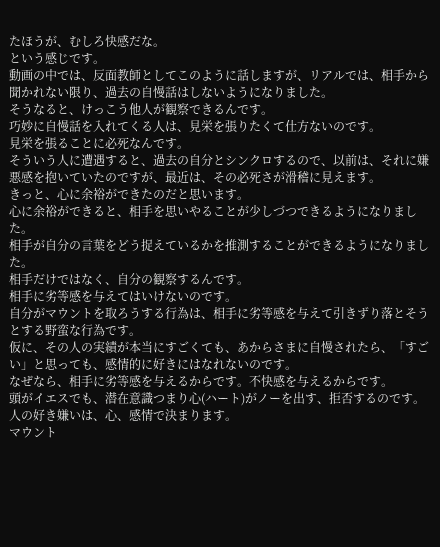たほうが、むしろ快感だな。
という感じです。
動画の中では、反面教師としてこのように話しますが、リアルでは、相手から聞かれない限り、過去の自慢話はしないようになりました。
そうなると、けっこう他人が観察できるんです。
巧妙に自慢話を入れてくる人は、見栄を張りたくて仕方ないのです。
見栄を張ることに必死なんです。
そういう人に遭遇すると、過去の自分とシンクロするので、以前は、それに嫌悪感を抱いていたのですが、最近は、その必死さが滑稽に見えます。
きっと、心に余裕ができたのだと思います。
心に余裕ができると、相手を思いやることが少しづつできるようになりました。
相手が自分の言葉をどう捉えているかを推測することができるようになりました。
相手だけではなく、自分の観察するんです。
相手に劣等感を与えてはいけないのです。
自分がマウントを取ろうする行為は、相手に劣等感を与えて引きずり落とそうとする野蛮な行為です。
仮に、その人の実績が本当にすごくても、あからさまに自慢されたら、「すごい」と思っても、感情的に好きにはなれないのです。
なぜなら、相手に劣等感を与えるからです。不快感を与えるからです。
頭がイエスでも、潜在意識つまり心(ハート)がノーを出す、拒否するのです。
人の好き嫌いは、心、感情で決まります。
マウント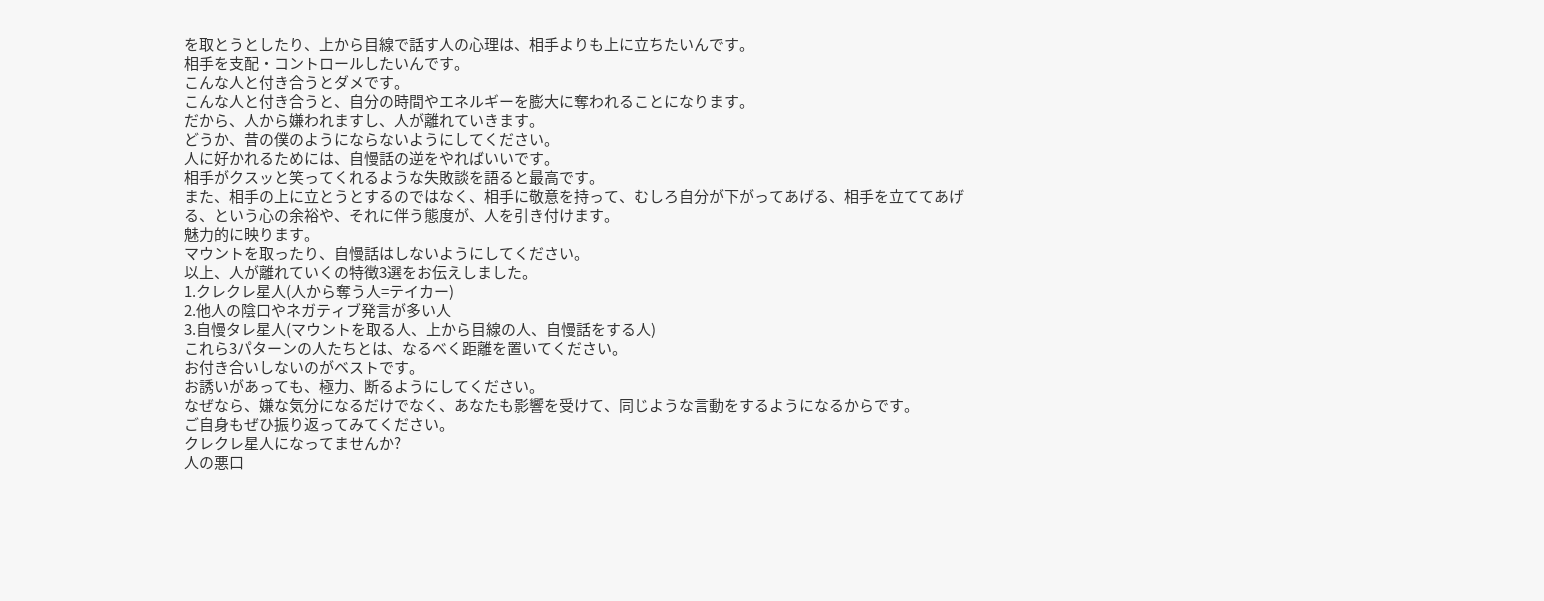を取とうとしたり、上から目線で話す人の心理は、相手よりも上に立ちたいんです。
相手を支配・コントロールしたいんです。
こんな人と付き合うとダメです。
こんな人と付き合うと、自分の時間やエネルギーを膨大に奪われることになります。
だから、人から嫌われますし、人が離れていきます。
どうか、昔の僕のようにならないようにしてください。
人に好かれるためには、自慢話の逆をやればいいです。
相手がクスッと笑ってくれるような失敗談を語ると最高です。
また、相手の上に立とうとするのではなく、相手に敬意を持って、むしろ自分が下がってあげる、相手を立ててあげる、という心の余裕や、それに伴う態度が、人を引き付けます。
魅力的に映ります。
マウントを取ったり、自慢話はしないようにしてください。
以上、人が離れていくの特徴3選をお伝えしました。
1.クレクレ星人(人から奪う人=テイカー)
2.他人の陰口やネガティブ発言が多い人
3.自慢タレ星人(マウントを取る人、上から目線の人、自慢話をする人)
これら3パターンの人たちとは、なるべく距離を置いてください。
お付き合いしないのがベストです。
お誘いがあっても、極力、断るようにしてください。
なぜなら、嫌な気分になるだけでなく、あなたも影響を受けて、同じような言動をするようになるからです。
ご自身もぜひ振り返ってみてください。
クレクレ星人になってませんか?
人の悪口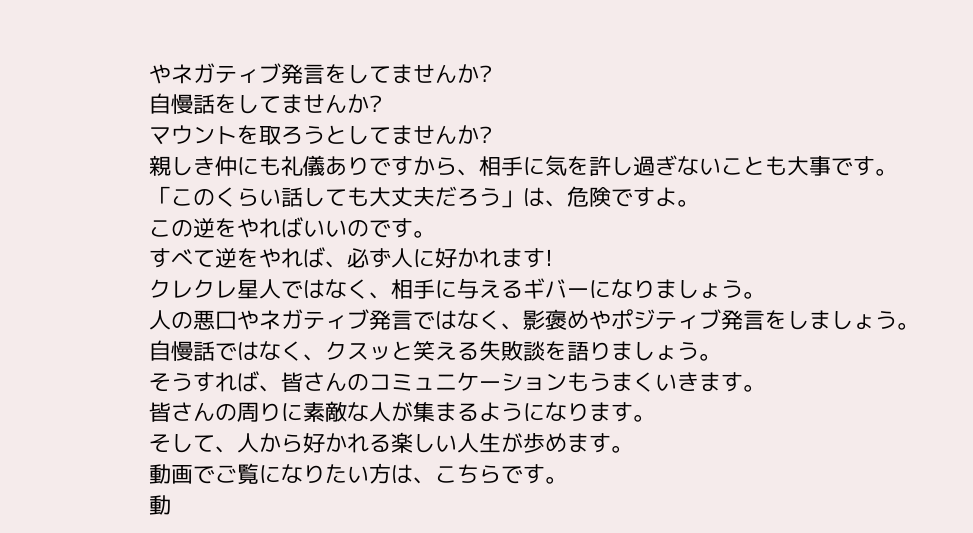やネガティブ発言をしてませんか?
自慢話をしてませんか?
マウントを取ろうとしてませんか?
親しき仲にも礼儀ありですから、相手に気を許し過ぎないことも大事です。
「このくらい話しても大丈夫だろう」は、危険ですよ。
この逆をやればいいのです。
すべて逆をやれば、必ず人に好かれます!
クレクレ星人ではなく、相手に与えるギバーになりましょう。
人の悪口やネガティブ発言ではなく、影褒めやポジティブ発言をしましょう。
自慢話ではなく、クスッと笑える失敗談を語りましょう。
そうすれば、皆さんのコミュニケーションもうまくいきます。
皆さんの周りに素敵な人が集まるようになります。
そして、人から好かれる楽しい人生が歩めます。
動画でご覧になりたい方は、こちらです。
動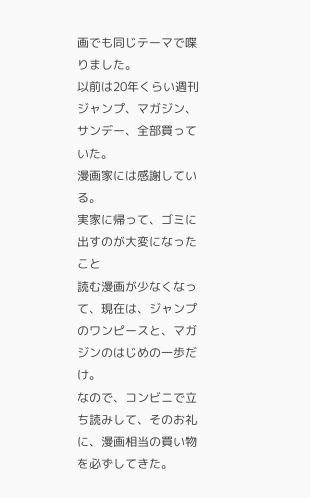画でも同じテーマで喋りました。
以前は20年くらい週刊ジャンプ、マガジン、サンデー、全部買っていた。
漫画家には感謝している。
実家に帰って、ゴミに出すのが大変になったこと
読む漫画が少なくなって、現在は、ジャンプのワンピースと、マガジンのはじめの一歩だけ。
なので、コンビニで立ち読みして、そのお礼に、漫画相当の買い物を必ずしてきた。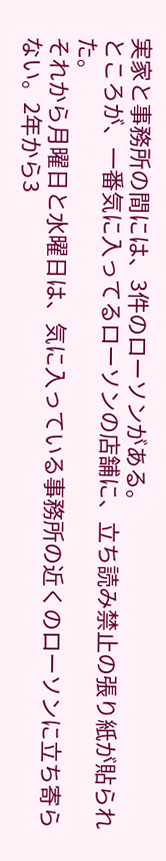実家と事務所の間には、3件のローソンがある。
ところが、一番気に入ってるローソンの店舗に、立ち読み禁止の張り紙が貼られた。
それから月曜日と水曜日は、気に入っている事務所の近くのローソンに立ち寄らない。2年から3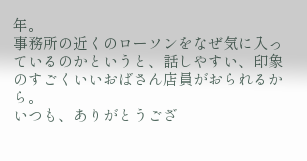年。
事務所の近くのローソンをなぜ気に入っているのかというと、話しやすい、印象のすごくいいおばさん店員がおられるから。
いつも、ありがとうござ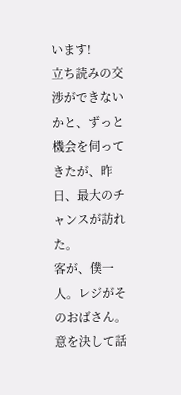います!
立ち読みの交渉ができないかと、ずっと機会を伺ってきたが、昨日、最大のチャンスが訪れた。
客が、僕一人。レジがそのおばさん。
意を決して話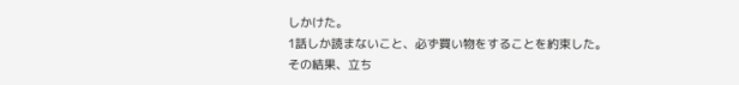しかけた。
1話しか読まないこと、必ず買い物をすることを約束した。
その結果、立ち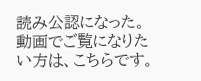読み公認になった。
動画でご覧になりたい方は、こちらです。